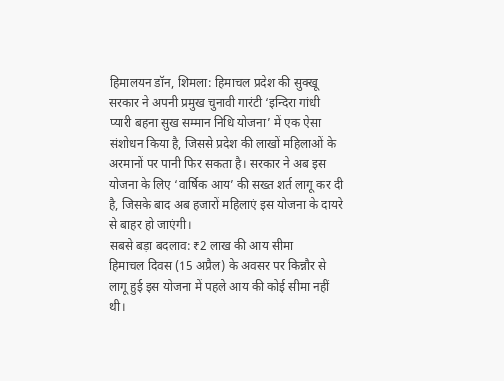हिमालयन डॉन, शिमला: हिमाचल प्रदेश की सुक्खू सरकार ने अपनी प्रमुख चुनावी गारंटी ‘इन्दिरा गांधी प्यारी बहना सुख सम्मान निधि योजना’ में एक ऐसा संशोधन किया है, जिससे प्रदेश की लाखों महिलाओं के अरमानों पर पानी फिर सकता है। सरकार ने अब इस योजना के लिए ‘वार्षिक आय’ की सख्त शर्त लागू कर दी है, जिसके बाद अब हजारों महिलाएं इस योजना के दायरे से बाहर हो जाएंगी।
सबसे बड़ा बदलाव: ₹2 लाख की आय सीमा
हिमाचल दिवस (15 अप्रैल) के अवसर पर किन्नौर से लागू हुई इस योजना में पहले आय की कोई सीमा नहीं थी।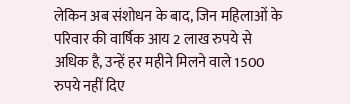लेकिन अब संशोधन के बाद, जिन महिलाओं के परिवार की वार्षिक आय 2 लाख रुपये से अधिक है, उन्हें हर महीने मिलने वाले 1500 रुपये नहीं दिए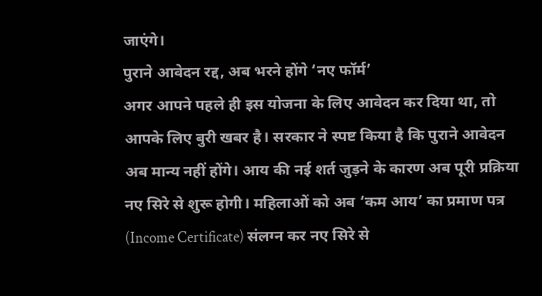जाएंगे।
पुराने आवेदन रद्द, अब भरने होंगे ‘नए फॉर्म’
अगर आपने पहले ही इस योजना के लिए आवेदन कर दिया था, तो आपके लिए बुरी खबर है। सरकार ने स्पष्ट किया है कि पुराने आवेदन अब मान्य नहीं होंगे। आय की नई शर्त जुड़ने के कारण अब पूरी प्रक्रिया नए सिरे से शुरू होगी। महिलाओं को अब ‘कम आय’ का प्रमाण पत्र (Income Certificate) संलग्न कर नए सिरे से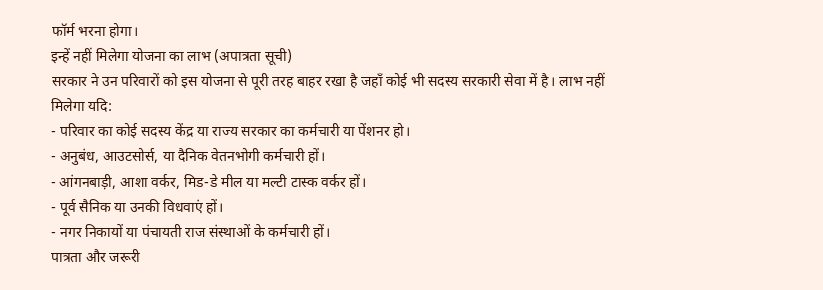फॉर्म भरना होगा।
इन्हें नहीं मिलेगा योजना का लाभ (अपात्रता सूची)
सरकार ने उन परिवारों को इस योजना से पूरी तरह बाहर रखा है जहाँ कोई भी सदस्य सरकारी सेवा में है। लाभ नहीं मिलेगा यदि:
- परिवार का कोई सदस्य केंद्र या राज्य सरकार का कर्मचारी या पेंशनर हो।
- अनुबंध, आउटसोर्स, या दैनिक वेतनभोगी कर्मचारी हों।
- आंगनबाड़ी, आशा वर्कर, मिड-डे मील या मल्टी टास्क वर्कर हों।
- पूर्व सैनिक या उनकी विधवाएं हों।
- नगर निकायों या पंचायती राज संस्थाओं के कर्मचारी हों।
पात्रता और जरूरी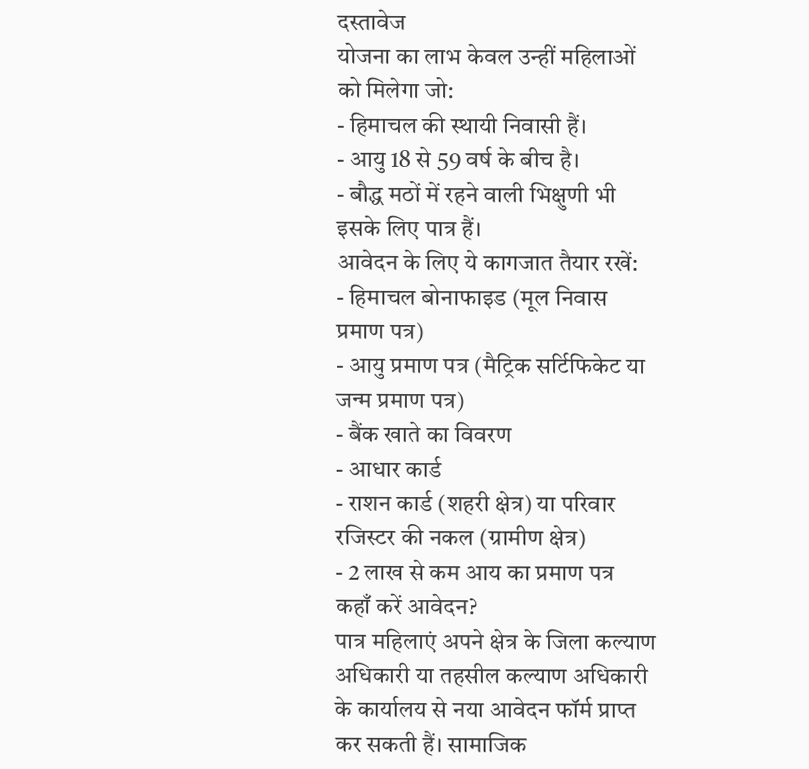दस्तावेज
योजना का लाभ केवल उन्हीं महिलाओं को मिलेगा जो:
- हिमाचल की स्थायी निवासी हैं।
- आयु 18 से 59 वर्ष के बीच है।
- बौद्ध मठों में रहने वाली भिक्षुणी भी इसके लिए पात्र हैं।
आवेदन के लिए ये कागजात तैयार रखें:
- हिमाचल बोनाफाइड (मूल निवास प्रमाण पत्र)
- आयु प्रमाण पत्र (मैट्रिक सर्टिफिकेट या जन्म प्रमाण पत्र)
- बैंक खाते का विवरण
- आधार कार्ड
- राशन कार्ड (शहरी क्षेत्र) या परिवार रजिस्टर की नकल (ग्रामीण क्षेत्र)
- 2 लाख से कम आय का प्रमाण पत्र
कहाँ करें आवेदन?
पात्र महिलाएं अपने क्षेत्र के जिला कल्याण अधिकारी या तहसील कल्याण अधिकारी के कार्यालय से नया आवेदन फॉर्म प्राप्त कर सकती हैं। सामाजिक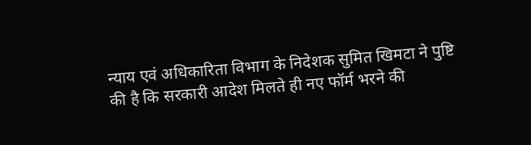न्याय एवं अधिकारिता विभाग के निदेशक सुमित खिमटा ने पुष्टि की है कि सरकारी आदेश मिलते ही नए फॉर्म भरने की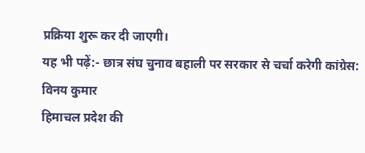प्रक्रिया शुरू कर दी जाएगी।
यह भी पढ़ें:- छात्र संघ चुनाव बहाली पर सरकार से चर्चा करेगी कांग्रेस: विनय कुमार
हिमाचल प्रदेश की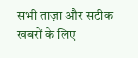सभी ताज़ा और सटीक खबरों के लिए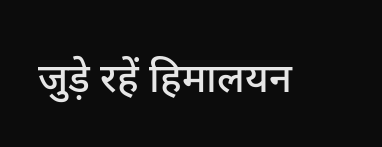जुड़े रहें हिमालयन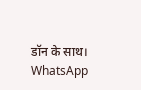डॉन के साथ।
WhatsApp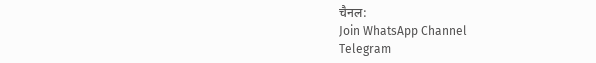चैनल:
Join WhatsApp Channel
Telegram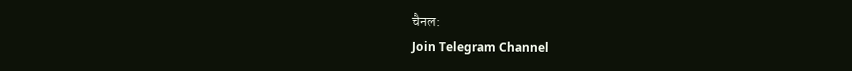चैनल:
Join Telegram Channel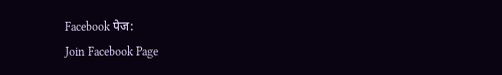Facebook पेज:
Join Facebook Page